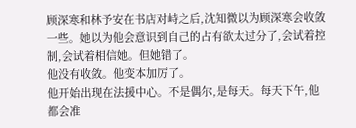顾深寒和林予安在书店对峙之后,沈知微以为顾深寒会收敛一些。她以为他会意识到自己的占有欲太过分了,会试着控制,会试着相信她。但她错了。
他没有收敛。他变本加厉了。
他开始出现在法援中心。不是偶尔,是每天。每天下午,他都会准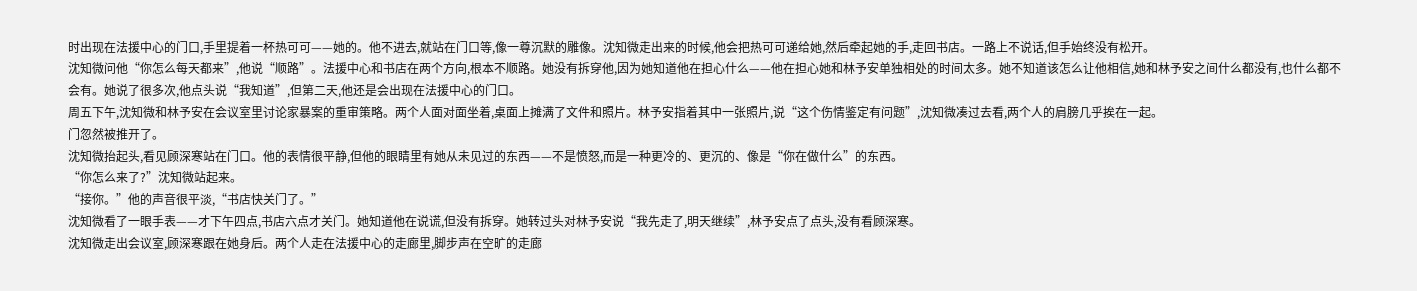时出现在法援中心的门口,手里提着一杯热可可——她的。他不进去,就站在门口等,像一尊沉默的雕像。沈知微走出来的时候,他会把热可可递给她,然后牵起她的手,走回书店。一路上不说话,但手始终没有松开。
沈知微问他“你怎么每天都来”,他说“顺路”。法援中心和书店在两个方向,根本不顺路。她没有拆穿他,因为她知道他在担心什么——他在担心她和林予安单独相处的时间太多。她不知道该怎么让他相信,她和林予安之间什么都没有,也什么都不会有。她说了很多次,他点头说“我知道”,但第二天,他还是会出现在法援中心的门口。
周五下午,沈知微和林予安在会议室里讨论家暴案的重审策略。两个人面对面坐着,桌面上摊满了文件和照片。林予安指着其中一张照片,说“这个伤情鉴定有问题”,沈知微凑过去看,两个人的肩膀几乎挨在一起。
门忽然被推开了。
沈知微抬起头,看见顾深寒站在门口。他的表情很平静,但他的眼睛里有她从未见过的东西——不是愤怒,而是一种更冷的、更沉的、像是“你在做什么”的东西。
“你怎么来了?”沈知微站起来。
“接你。”他的声音很平淡,“书店快关门了。”
沈知微看了一眼手表——才下午四点,书店六点才关门。她知道他在说谎,但没有拆穿。她转过头对林予安说“我先走了,明天继续”,林予安点了点头,没有看顾深寒。
沈知微走出会议室,顾深寒跟在她身后。两个人走在法援中心的走廊里,脚步声在空旷的走廊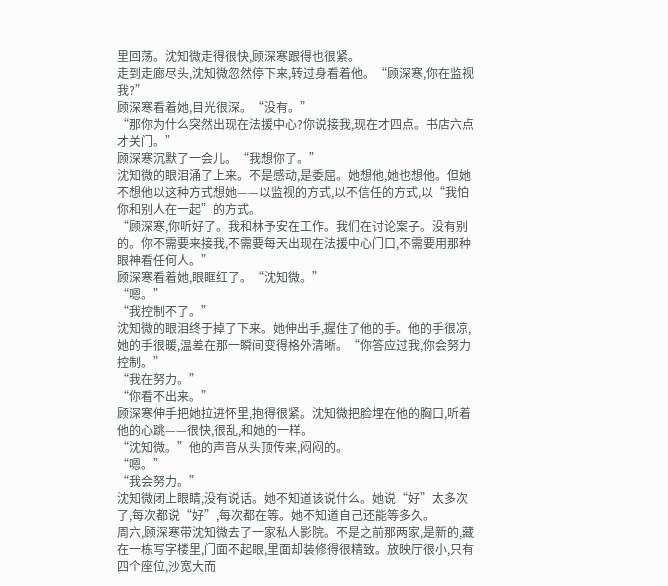里回荡。沈知微走得很快,顾深寒跟得也很紧。
走到走廊尽头,沈知微忽然停下来,转过身看着他。“顾深寒,你在监视我?”
顾深寒看着她,目光很深。“没有。”
“那你为什么突然出现在法援中心?你说接我,现在才四点。书店六点才关门。”
顾深寒沉默了一会儿。“我想你了。”
沈知微的眼泪涌了上来。不是感动,是委屈。她想他,她也想他。但她不想他以这种方式想她——以监视的方式,以不信任的方式,以“我怕你和别人在一起”的方式。
“顾深寒,你听好了。我和林予安在工作。我们在讨论案子。没有别的。你不需要来接我,不需要每天出现在法援中心门口,不需要用那种眼神看任何人。”
顾深寒看着她,眼眶红了。“沈知微。”
“嗯。”
“我控制不了。”
沈知微的眼泪终于掉了下来。她伸出手,握住了他的手。他的手很凉,她的手很暖,温差在那一瞬间变得格外清晰。“你答应过我,你会努力控制。”
“我在努力。”
“你看不出来。”
顾深寒伸手把她拉进怀里,抱得很紧。沈知微把脸埋在他的胸口,听着他的心跳——很快,很乱,和她的一样。
“沈知微。”他的声音从头顶传来,闷闷的。
“嗯。”
“我会努力。”
沈知微闭上眼睛,没有说话。她不知道该说什么。她说“好”太多次了,每次都说“好”,每次都在等。她不知道自己还能等多久。
周六,顾深寒带沈知微去了一家私人影院。不是之前那两家,是新的,藏在一栋写字楼里,门面不起眼,里面却装修得很精致。放映厅很小,只有四个座位,沙宽大而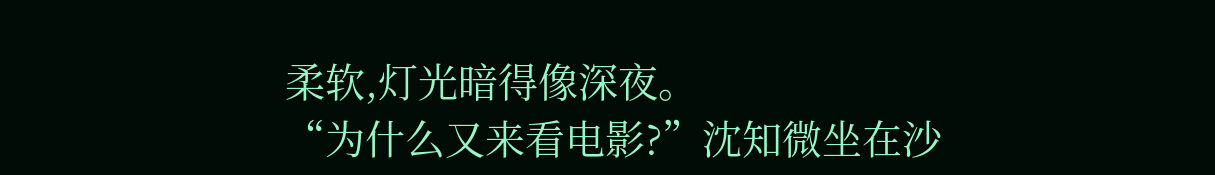柔软,灯光暗得像深夜。
“为什么又来看电影?”沈知微坐在沙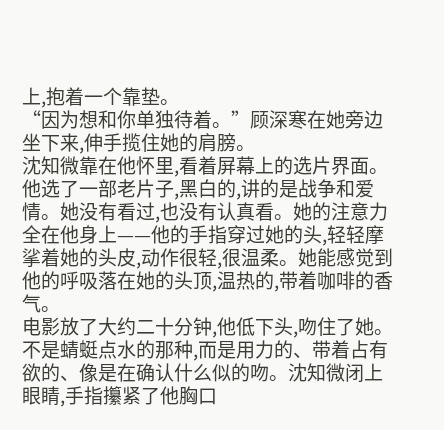上,抱着一个靠垫。
“因为想和你单独待着。”顾深寒在她旁边坐下来,伸手揽住她的肩膀。
沈知微靠在他怀里,看着屏幕上的选片界面。他选了一部老片子,黑白的,讲的是战争和爱情。她没有看过,也没有认真看。她的注意力全在他身上——他的手指穿过她的头,轻轻摩挲着她的头皮,动作很轻,很温柔。她能感觉到他的呼吸落在她的头顶,温热的,带着咖啡的香气。
电影放了大约二十分钟,他低下头,吻住了她。
不是蜻蜓点水的那种,而是用力的、带着占有欲的、像是在确认什么似的吻。沈知微闭上眼睛,手指攥紧了他胸口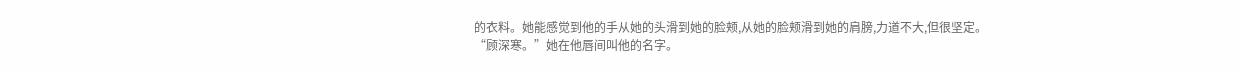的衣料。她能感觉到他的手从她的头滑到她的脸颊,从她的脸颊滑到她的肩膀,力道不大,但很坚定。
“顾深寒。”她在他唇间叫他的名字。